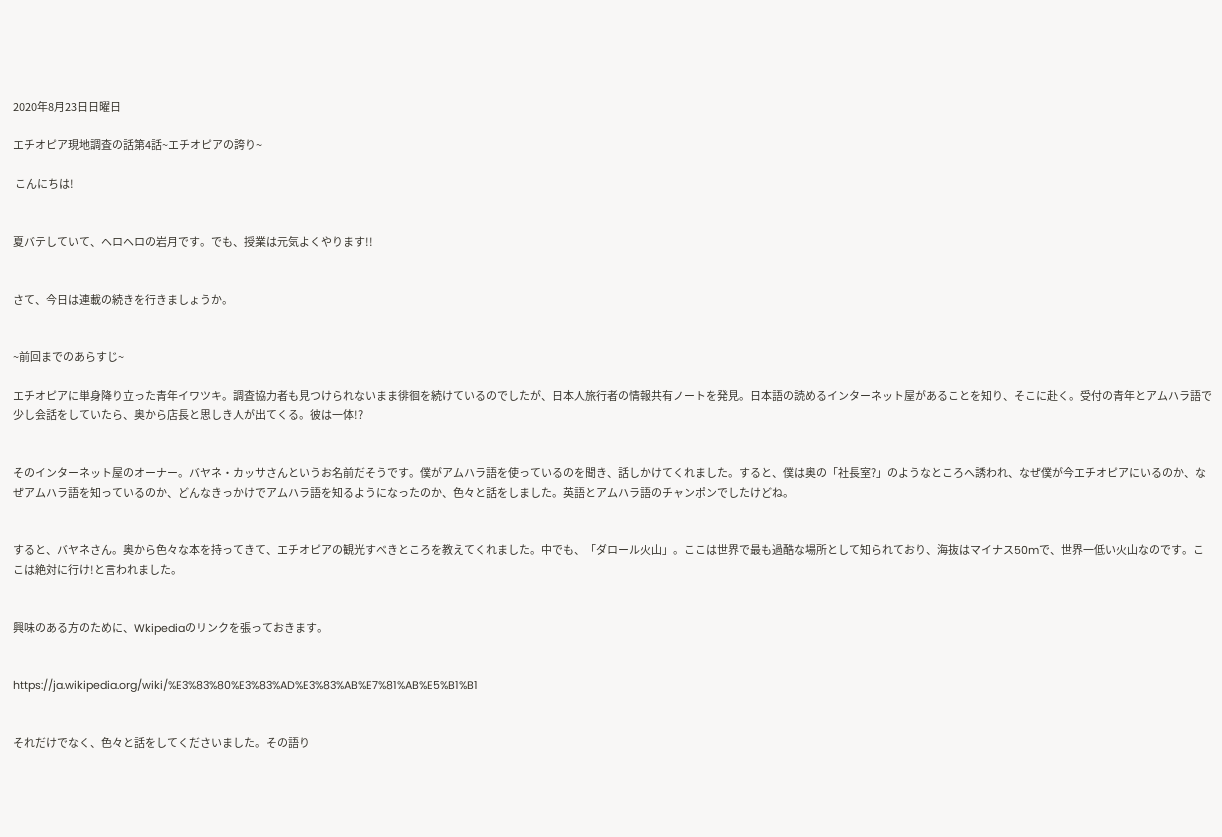2020年8月23日日曜日

エチオピア現地調査の話第4話~エチオピアの誇り~

 こんにちは!


夏バテしていて、ヘロヘロの岩月です。でも、授業は元気よくやります!!


さて、今日は連載の続きを行きましょうか。


~前回までのあらすじ~

エチオピアに単身降り立った青年イワツキ。調査協力者も見つけられないまま徘徊を続けているのでしたが、日本人旅行者の情報共有ノートを発見。日本語の読めるインターネット屋があることを知り、そこに赴く。受付の青年とアムハラ語で少し会話をしていたら、奥から店長と思しき人が出てくる。彼は一体!?


そのインターネット屋のオーナー。バヤネ・カッサさんというお名前だそうです。僕がアムハラ語を使っているのを聞き、話しかけてくれました。すると、僕は奥の「社長室?」のようなところへ誘われ、なぜ僕が今エチオピアにいるのか、なぜアムハラ語を知っているのか、どんなきっかけでアムハラ語を知るようになったのか、色々と話をしました。英語とアムハラ語のチャンポンでしたけどね。


すると、バヤネさん。奥から色々な本を持ってきて、エチオピアの観光すべきところを教えてくれました。中でも、「ダロール火山」。ここは世界で最も過酷な場所として知られており、海抜はマイナス50mで、世界一低い火山なのです。ここは絶対に行け!と言われました。


興味のある方のために、Wkipediaのリンクを張っておきます。


https://ja.wikipedia.org/wiki/%E3%83%80%E3%83%AD%E3%83%AB%E7%81%AB%E5%B1%B1


それだけでなく、色々と話をしてくださいました。その語り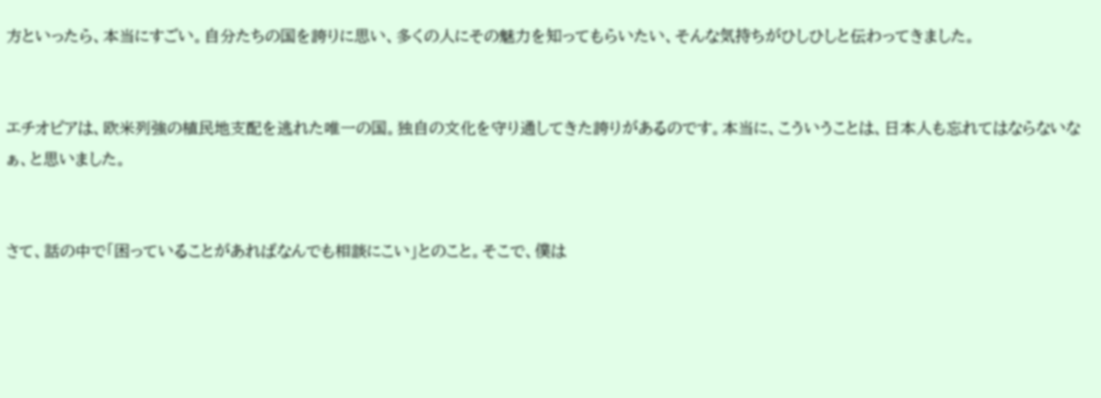方といったら、本当にすごい。自分たちの国を誇りに思い、多くの人にその魅力を知ってもらいたい、そんな気持ちがひしひしと伝わってきました。


エチオピアは、欧米列強の植民地支配を逃れた唯一の国。独自の文化を守り通してきた誇りがあるのです。本当に、こういうことは、日本人も忘れてはならないなぁ、と思いました。


さて、話の中で「困っていることがあればなんでも相談にこい」とのこと。そこで、僕は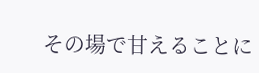その場で甘えることに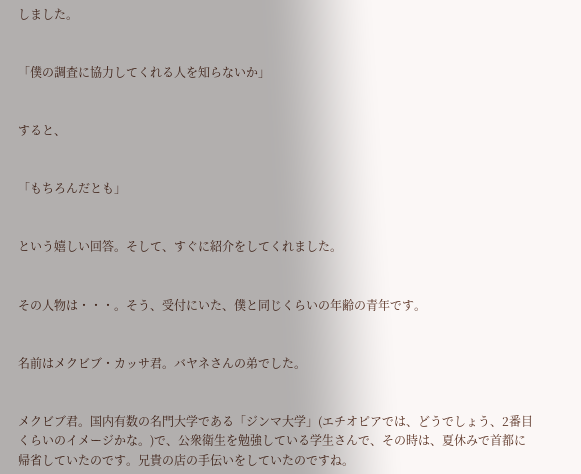しました。


「僕の調査に協力してくれる人を知らないか」


すると、


「もちろんだとも」


という嬉しい回答。そして、すぐに紹介をしてくれました。


その人物は・・・。そう、受付にいた、僕と同じくらいの年齢の青年です。


名前はメクビブ・カッサ君。バヤネさんの弟でした。


メクビブ君。国内有数の名門大学である「ジンマ大学」(エチオピアでは、どうでしょう、2番目くらいのイメージかな。)で、公衆衛生を勉強している学生さんで、その時は、夏休みで首都に帰省していたのです。兄貴の店の手伝いをしていたのですね。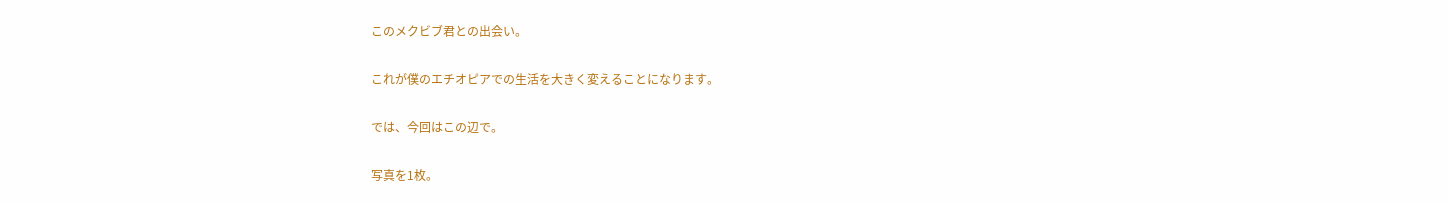このメクビブ君との出会い。


これが僕のエチオピアでの生活を大きく変えることになります。


では、今回はこの辺で。


写真を1枚。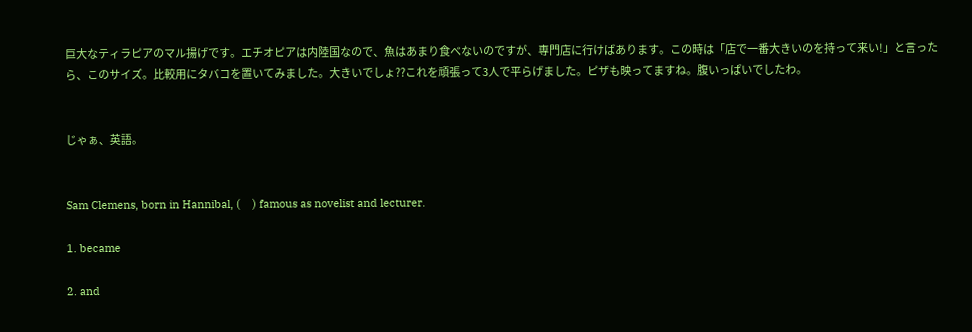巨大なティラピアのマル揚げです。エチオピアは内陸国なので、魚はあまり食べないのですが、専門店に行けばあります。この時は「店で一番大きいのを持って来い!」と言ったら、このサイズ。比較用にタバコを置いてみました。大きいでしょ??これを頑張って3人で平らげました。ピザも映ってますね。腹いっぱいでしたわ。


じゃぁ、英語。


Sam Clemens, born in Hannibal, (    ) famous as novelist and lecturer.

1. became

2. and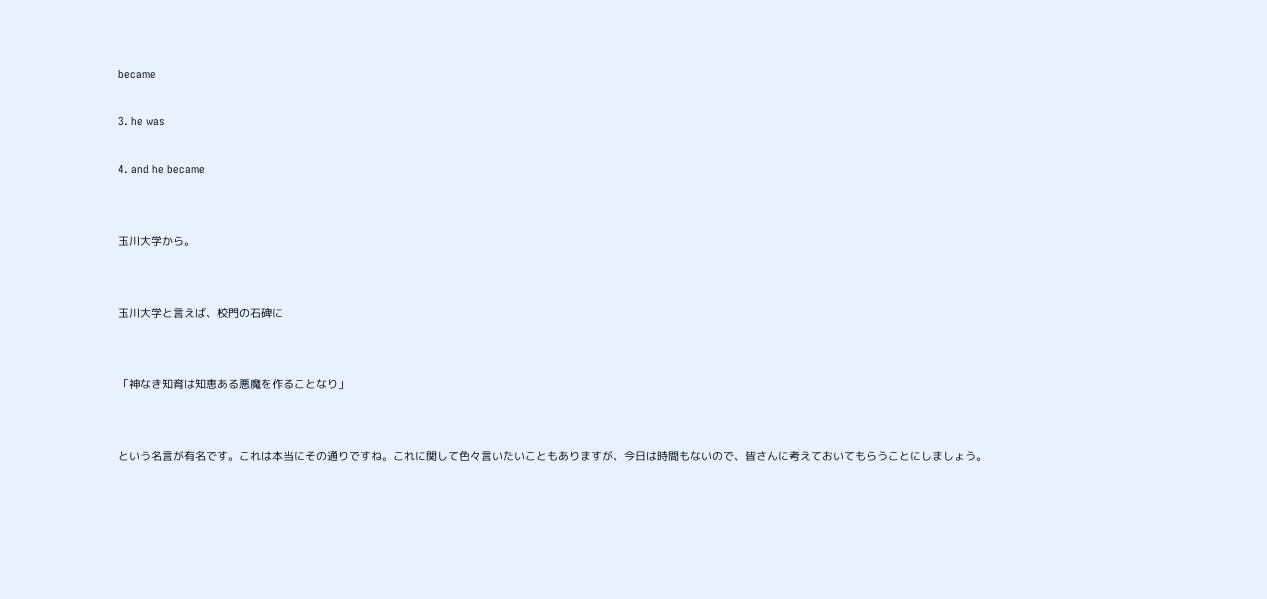became

3. he was

4. and he became


玉川大学から。


玉川大学と言えば、校門の石碑に


「神なき知育は知恵ある悪魔を作ることなり」


という名言が有名です。これは本当にその通りですね。これに関して色々言いたいこともありますが、今日は時間もないので、皆さんに考えておいてもらうことにしましょう。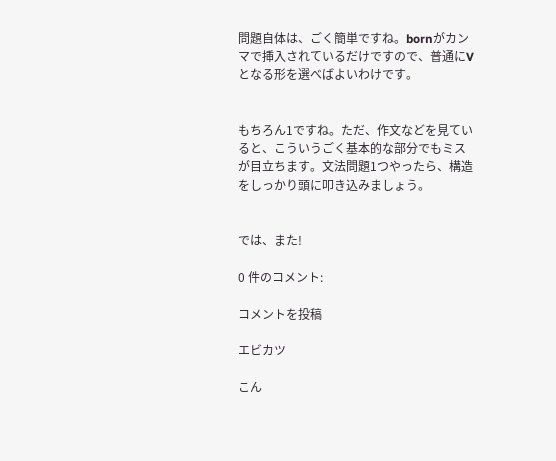問題自体は、ごく簡単ですね。bornがカンマで挿入されているだけですので、普通にVとなる形を選べばよいわけです。


もちろん1ですね。ただ、作文などを見ていると、こういうごく基本的な部分でもミスが目立ちます。文法問題1つやったら、構造をしっかり頭に叩き込みましょう。


では、また!

0 件のコメント:

コメントを投稿

エビカツ

こん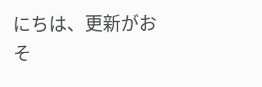にちは、更新がおそ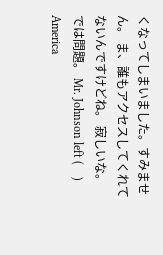くなってしまいました。すみません。 ま、誰もアクセスしてくれてないんですけどね。 寂しいな。 では問題。 Mr. Johnson left (    ) America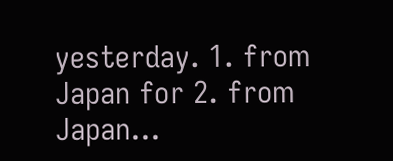yesterday. 1. from Japan for 2. from Japan...